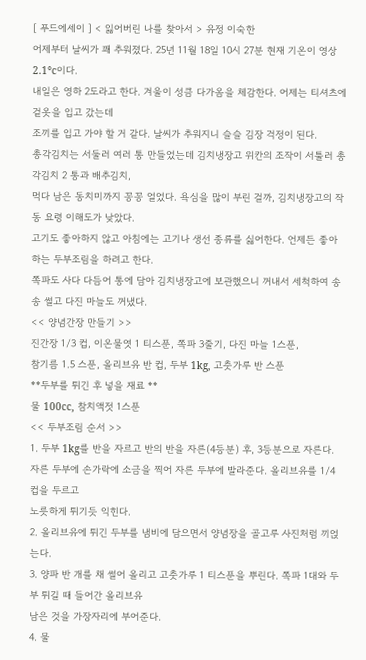[ 푸드에세이 ] < 잃어버린 나를 찾아서 > 유정 이숙한
어제부터 날씨가 꽤 추워졌다. 25년 11월 18일 10시 27분 현재 기온이 영상 2.1°c이다.
내일은 영하 2도라고 한다. 겨울이 성큼 다가옴을 체감한다. 어제는 티셔츠에 겉옷을 입고 갔는데
조끼를 입고 가야 할 거 같다. 날씨가 추워지니 슬슬 김장 걱정이 된다.
총각김치는 서둘러 여러 통 만들었는데 김치냉장고 위칸의 조작이 서툴러 총각김치 2 통과 배추김치,
먹다 남은 동치미까지 꽁꽁 얼었다. 욕심을 많이 부린 걸까, 김치냉장고의 작동 요령 이해도가 낮았다.
고기도 좋아하지 않고 아침에는 고기나 생선 종류를 싫어한다. 언제든 좋아하는 두부조림을 하려고 한다.
쪽파도 사다 다듬어 통에 담아 김치냉장고에 보관했으니 꺼내서 세척하여 송송 썰고 다진 마늘도 꺼냈다.
<< 양념간장 만들기 >>
진간장 1/3 컵, 이온물엿 1 티스푼, 쪽파 3줄기, 다진 마늘 1스푼,
참기름 1.5 스푼, 올리브유 반 컵, 두부 1kg, 고춧가루 반 스푼
**두부를 튀긴 후 넣을 재료 **
물 100cc, 참치액젓 1스푼
<< 두부조림 순서 >>
1. 두부 1kg를 반을 자르고 반의 반을 자른(4등분) 후, 3등분으로 자른다.
자른 두부에 손가락에 소금을 찍어 자른 두부에 발라준다. 올리브유를 1/4 컵을 두르고
노릇하게 튀기듯 익힌다.
2. 올리브유에 튀긴 두부를 냄비에 담으면서 양념장을 골고루 사진처럼 끼얹는다.
3. 양파 반 개를 채 썰어 올리고 고춧가루 1 티스푼을 뿌린다. 쪽파 1대와 두부 튀길 때 들어간 올리브유
남은 것을 가장자리에 부어준다.
4. 물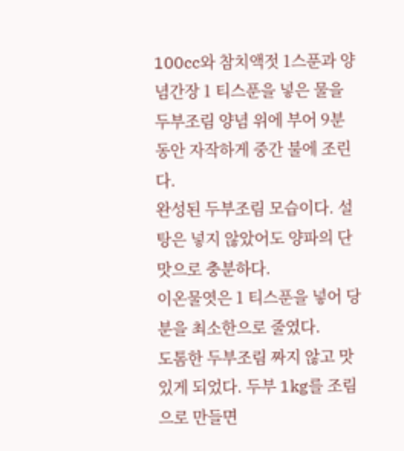100cc와 참치액젓 1스푼과 양념간장 1 티스푼을 넣은 물을
두부조림 양념 위에 부어 9분 동안 자작하게 중간 불에 조린다.
완성된 두부조림 모습이다. 설탕은 넣지 않았어도 양파의 단맛으로 충분하다.
이온물엿은 1 티스푼을 넣어 당분을 최소한으로 줄였다.
도톰한 두부조림 짜지 않고 맛있게 되었다. 두부 1kg를 조림으로 만들면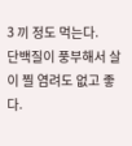3 끼 정도 먹는다.
단백질이 풍부해서 살이 찔 염려도 없고 좋다.